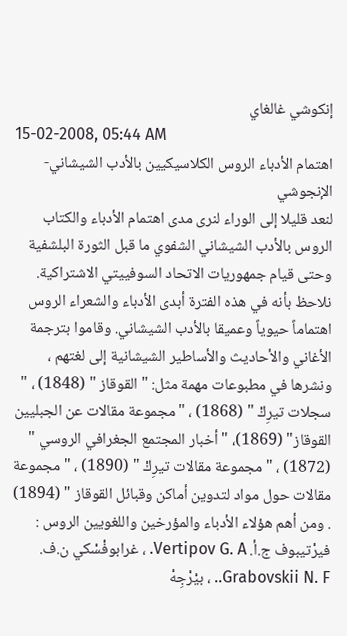إنكوشي غالغاي
15-02-2008, 05:44 AM
اهتمام الأدباء الروس الكلاسيكيين بالأدب الشيشاني-الإنجوشي
لنعد قليلا إلى الوراء لنرى مدى اهتمام الأدباء والكتاب الروس بالأدب الشيشاني الشفوي ما قبل الثورة البلشفية وحتى قيام جمهوريات الاتحاد السوفييتي الاشتراكية.
نلاحظ بأنه في هذه الفترة أبدى الأدباء والشعراء الروس اهتماماً حيوياً وعميقا بالأدب الشيشاني. وقاموا بترجمة الأغاني والأحاديث والأساطير الشيشانية إلى لغتهم ، ونشرها في مطبوعات مهمة مثل: " القوقاز " (1848) ، " سجلات تيرِكْ " (1868) ، "مجموعة مقالات عن الجبليين القوقاز" (1869)، " أخبار المجتمع الجغرافي الروسي " (1872) ، " مجموعة مقالات تيرِكْ " (1890) ، " مجموعة مقالات حول مواد لتدوين أماكن وقبائل القوقاز " (1894) . ومن أهم هؤلاء الأدباء والمؤرخين واللغويين الروس : فيرْتيبوف ج.أ. Vertipov G. A. ، غرابوفْسْكي ن.ف. Grabovskii N. F.. ، بيْرْجِهْ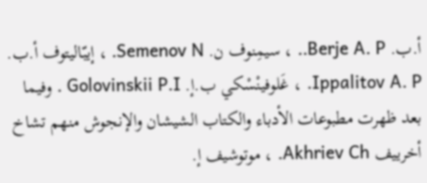أ.ب. Berje A. P.. ، سيمِنوف ن. Semenov N. ، إيبّاليتوف أ.ب. Ippalitov A. P. ، غَلوفينْسْكي ب.إ. Golovinskii P.I . وفيما بعد ظهرت مطبوعات الأدباء والكتاب الشيشان والإنجوش منهم تشاخ أخرييف Akhriev Ch. ، موتوشيف إ.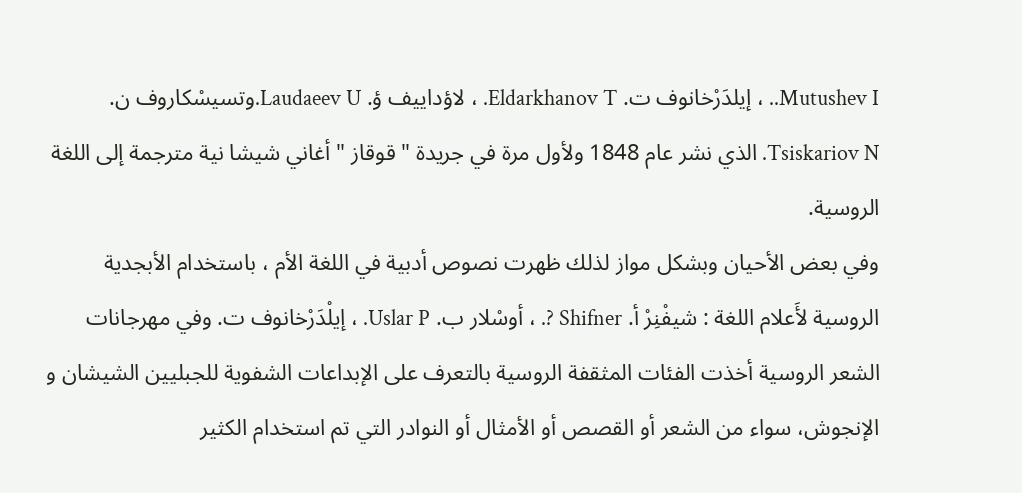Mutushev I.. ، إيلدَرْخانوف ت. Eldarkhanov T. ، لاؤداييف ؤ. Laudaeev U.وتسيسْكاروف ن. Tsiskariov N. الذي نشر عام 1848 ولأول مرة في جريدة " قوقاز " أغاني شيشا نية مترجمة إلى اللغة الروسية.
وفي بعض الأحيان وبشكل مواز لذلك ظهرت نصوص أدبية في اللغة الأم ، باستخدام الأبجدية الروسية لأَعلام اللغة : شيفْنِرْ أ. Shifner ?. ، أوسْلار ب. Uslar P. ، إيلْدَرْخانوف ت. وفي مهرجانات الشعر الروسية أخذت الفئات المثقفة الروسية بالتعرف على الإبداعات الشفوية للجبليين الشيشان و الإنجوش، سواء من الشعر أو القصص أو الأمثال أو النوادر التي تم استخدام الكثير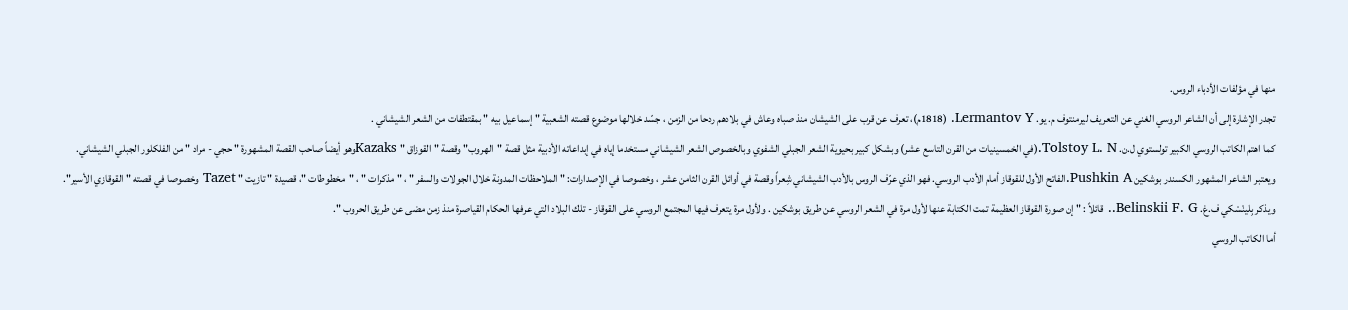منها في مؤلفات الأدباء الروس.
تجدر الإشارة إلى أن الشاعر الروسي الغني عن التعريف ليرمنتوف م. يو. Lermantov Y. (1818م)، تعرف عن قرب على الشيشان منذ صباه وعاش في بلادهم ردحا من الزمن ، جسّد خلالها موضوع قصته الشعبية " إسماعيل بيه " بمقتطفات من الشعر الشيشاني .
كما اهتم الكاتب الروسي الكبير تولستوي ل.ن. Tolstoy L. N.(في الخمسينيات من القرن التاسع عشر) وبشكل كبير بحيوية الشعر الجبلي الشفوي وبالخصوص الشعر الشيشاني مستخدما إياه في إبداعاته الأدبية مثل قصة "الهروب" وقصة "القوزاق " Kazaksوهو أيضاً صاحب القصة المشهورة " حجي - مراد " من الفلكلور الجبلي الشيشاني.
ويعتبر الشاعر المشهور الكسندر بوشكين Pushkin A.الفاتح الأول للقوقاز أمام الأدب الروسي. فهو الذي عرّف الروس بالأدب الشيشاني شِعراً وقصة في أوائل القرن الثامن عشر ، وخصوصا في الإصدارات: " الملاحظات المدونة خلال الجولات والسفر " ، " مذكرات " ، "مخطوطات "، قصيدة " تازيت " Tazet وخصوصا في قصته " القوقازي الأسير".
ويذكر بِلينْسْكي ف.غ. Belinskii F. G.. قائلاً : " إن صورة القوقاز العظيمة تمت الكتابة عنها لأول مرة في الشعر الروسي عن طريق بوشكين . ولأول مرة يتعرف فيها المجتمع الروسي على القوقاز - تلك البلاد التي عرفها الحكام القياصرة منذ زمن مضى عن طريق الحروب ".
أما الكاتب الروسي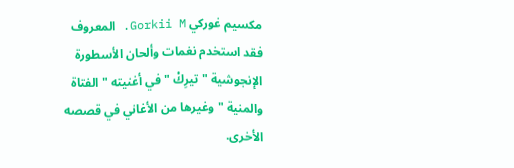مكسيم غوركي Gorkii M. المعروف فقد استخدم نغمات وألحان الأسطورة الإنجوشية " تيرِكْ " في أغنيته " الفتاة والمنية " وغيرها من الأغاني في قصصه الأخرى.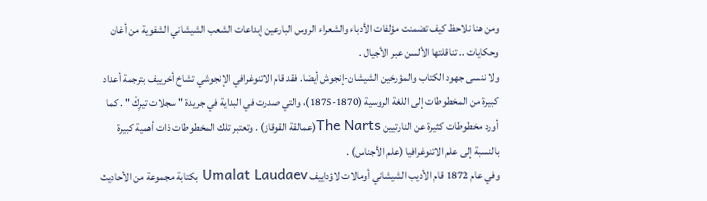ومن هنا نلاحظ كيف تضمنت مؤلفات الأدباء والشعراء الروس البارعين إبداعات الشعب الشيشاني الشفوية من أغان وحكايات .. تناقلتها الألسن عبر الأجيال .
ولا ننسى جهود الكتاب والمؤرخين الشيشان-إنجوش أيضا. فقد قام الاتنوغرافي الإنجوشي تشاخ أخرييف بترجمة أعداد كبيرة من المخطوطات إلى اللغة الروسية (1870-1875)، والتي صدرت في البداية في جريدة " سجلات تيرِكْ " . كما أورد مخطوطات كثيرة عن النارتيين The Narts(عمالقة القوقاز) . وتعتبر تلك المخطوطات ذات أهمية كبيرة بالنسبة إلى علم الاتنوغرافيا (علم الأجناس) .
وفي عام 1872 قام الأديب الشيشاني أومالات لاؤداييف Umalat Laudaev بكتابة مجموعة من الأحاديث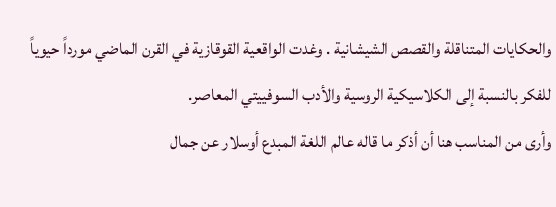والحكايات المتناقلة والقصص الشيشانية . وغدت الواقعية القوقازية في القرن الماضي مورداً حيوياً للفكر بالنسبة إلى الكلاسيكية الروسية والأدب السوفييتي المعاصر.
وأرى من المناسب هنا أن أذكر ما قاله عالم اللغة المبدع أوسلار عن جمال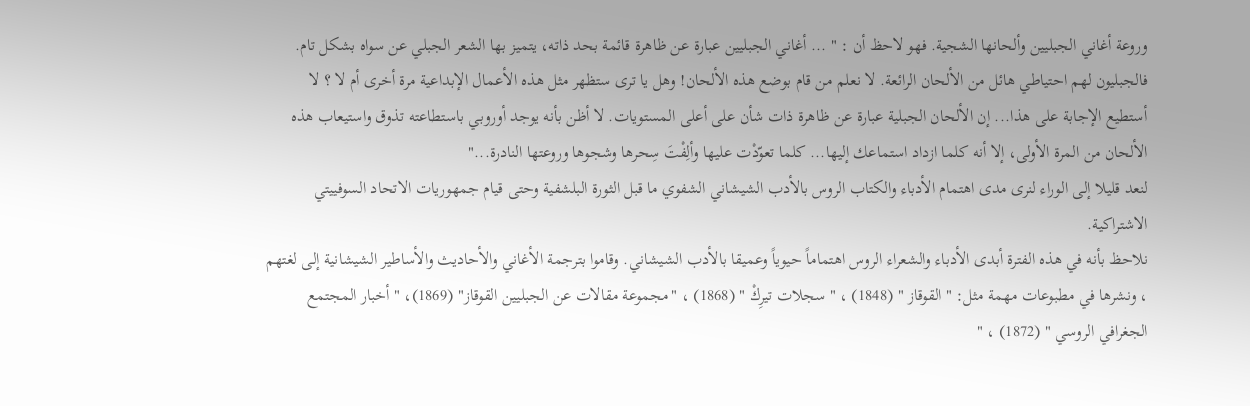وروعة أغاني الجبليين وألحانها الشجية. فهو لاحظ أن : " ... أغاني الجبليين عبارة عن ظاهرة قائمة بحد ذاته، يتميز بها الشعر الجبلي عن سواه بشكل تام. فالجبليون لهم احتياطي هائل من الألحان الرائعة. لا نعلم من قام بوضع هذه الألحان! وهل يا ترى ستظهر مثل هذه الأعمال الإبداعية مرة أخرى أم لا ؟ لا أستطيع الإجابة على هذا... إن الألحان الجبلية عبارة عن ظاهرة ذات شأن على أعلى المستويات. لا أظن بأنه يوجد أوروبي باستطاعته تذوق واستيعاب هذه الألحان من المرة الأولى، إلا أنه كلما ازداد استماعك إليها... كلما تعوّدْت عليها وألِفْتَ سِحرها وشجوها وروعتها النادرة..."
لنعد قليلا إلى الوراء لنرى مدى اهتمام الأدباء والكتاب الروس بالأدب الشيشاني الشفوي ما قبل الثورة البلشفية وحتى قيام جمهوريات الاتحاد السوفييتي الاشتراكية.
نلاحظ بأنه في هذه الفترة أبدى الأدباء والشعراء الروس اهتماماً حيوياً وعميقا بالأدب الشيشاني. وقاموا بترجمة الأغاني والأحاديث والأساطير الشيشانية إلى لغتهم ، ونشرها في مطبوعات مهمة مثل: " القوقاز " (1848) ، " سجلات تيرِكْ " (1868) ، "مجموعة مقالات عن الجبليين القوقاز" (1869)، " أخبار المجتمع الجغرافي الروسي " (1872) ، "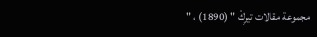مجموعة مقالات تيرِكْ " (1890) ، "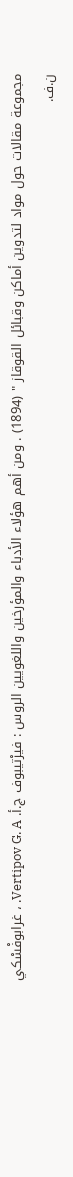مجموعة مقالات حول مواد لتدوين أماكن وقبائل القوقاز " (1894) . ومن أهم هؤلاء الأدباء والمؤرخين واللغويين الروس : فيرْتيبوف ج.أ. Vertipov G. A. ، غرابوفْسْكي ن.ف.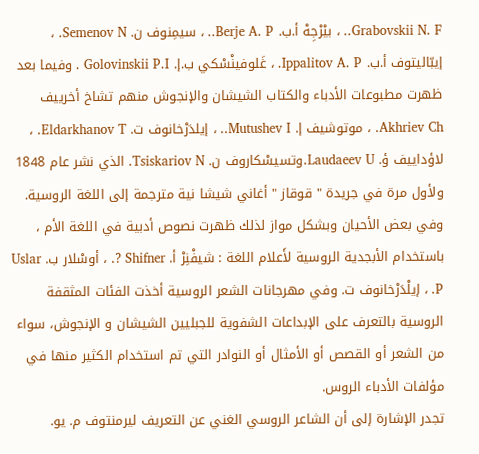Grabovskii N. F.. ، بيْرْجِهْ أ.ب. Berje A. P.. ، سيمِنوف ن. Semenov N. ، إيبّاليتوف أ.ب. Ippalitov A. P. ، غَلوفينْسْكي ب.إ. Golovinskii P.I . وفيما بعد ظهرت مطبوعات الأدباء والكتاب الشيشان والإنجوش منهم تشاخ أخرييف Akhriev Ch. ، موتوشيف إ. Mutushev I.. ، إيلدَرْخانوف ت. Eldarkhanov T. ، لاؤداييف ؤ. Laudaeev U.وتسيسْكاروف ن. Tsiskariov N. الذي نشر عام 1848 ولأول مرة في جريدة " قوقاز " أغاني شيشا نية مترجمة إلى اللغة الروسية.
وفي بعض الأحيان وبشكل مواز لذلك ظهرت نصوص أدبية في اللغة الأم ، باستخدام الأبجدية الروسية لأَعلام اللغة : شيفْنِرْ أ. Shifner ?. ، أوسْلار ب. Uslar P. ، إيلْدَرْخانوف ت. وفي مهرجانات الشعر الروسية أخذت الفئات المثقفة الروسية بالتعرف على الإبداعات الشفوية للجبليين الشيشان و الإنجوش، سواء من الشعر أو القصص أو الأمثال أو النوادر التي تم استخدام الكثير منها في مؤلفات الأدباء الروس.
تجدر الإشارة إلى أن الشاعر الروسي الغني عن التعريف ليرمنتوف م. يو.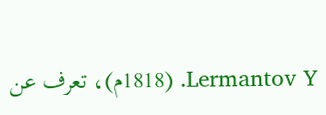Lermantov Y. (1818م)، تعرف عن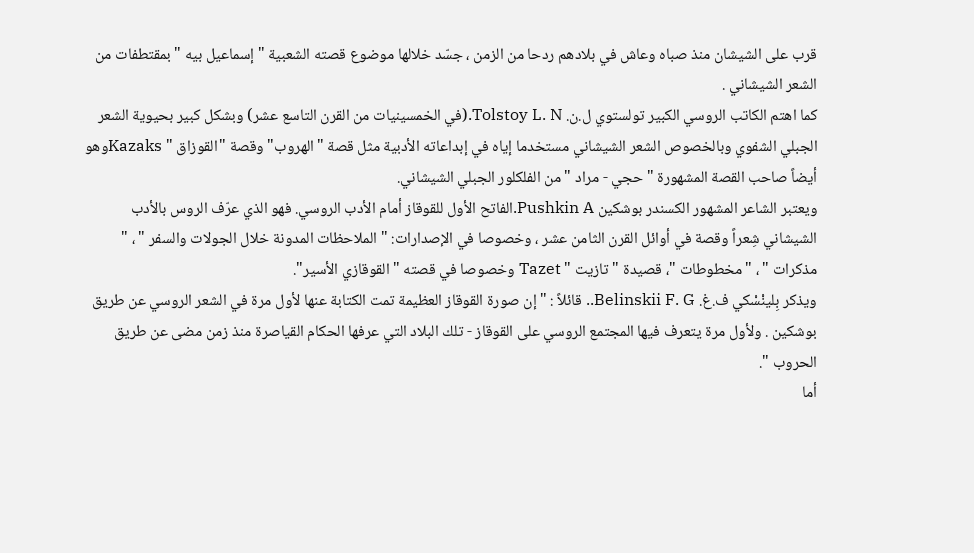قرب على الشيشان منذ صباه وعاش في بلادهم ردحا من الزمن ، جسّد خلالها موضوع قصته الشعبية " إسماعيل بيه " بمقتطفات من الشعر الشيشاني .
كما اهتم الكاتب الروسي الكبير تولستوي ل.ن. Tolstoy L. N.(في الخمسينيات من القرن التاسع عشر) وبشكل كبير بحيوية الشعر الجبلي الشفوي وبالخصوص الشعر الشيشاني مستخدما إياه في إبداعاته الأدبية مثل قصة "الهروب" وقصة "القوزاق " Kazaksوهو أيضاً صاحب القصة المشهورة " حجي - مراد " من الفلكلور الجبلي الشيشاني.
ويعتبر الشاعر المشهور الكسندر بوشكين Pushkin A.الفاتح الأول للقوقاز أمام الأدب الروسي. فهو الذي عرّف الروس بالأدب الشيشاني شِعراً وقصة في أوائل القرن الثامن عشر ، وخصوصا في الإصدارات: " الملاحظات المدونة خلال الجولات والسفر " ، " مذكرات " ، "مخطوطات "، قصيدة " تازيت " Tazet وخصوصا في قصته " القوقازي الأسير".
ويذكر بِلينْسْكي ف.غ. Belinskii F. G.. قائلاً : " إن صورة القوقاز العظيمة تمت الكتابة عنها لأول مرة في الشعر الروسي عن طريق بوشكين . ولأول مرة يتعرف فيها المجتمع الروسي على القوقاز - تلك البلاد التي عرفها الحكام القياصرة منذ زمن مضى عن طريق الحروب ".
أما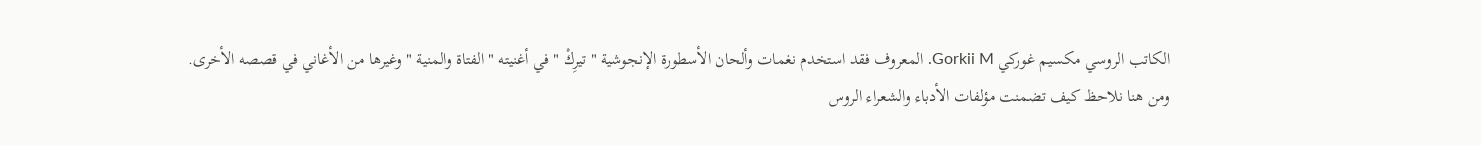الكاتب الروسي مكسيم غوركي Gorkii M. المعروف فقد استخدم نغمات وألحان الأسطورة الإنجوشية " تيرِكْ " في أغنيته " الفتاة والمنية " وغيرها من الأغاني في قصصه الأخرى.
ومن هنا نلاحظ كيف تضمنت مؤلفات الأدباء والشعراء الروس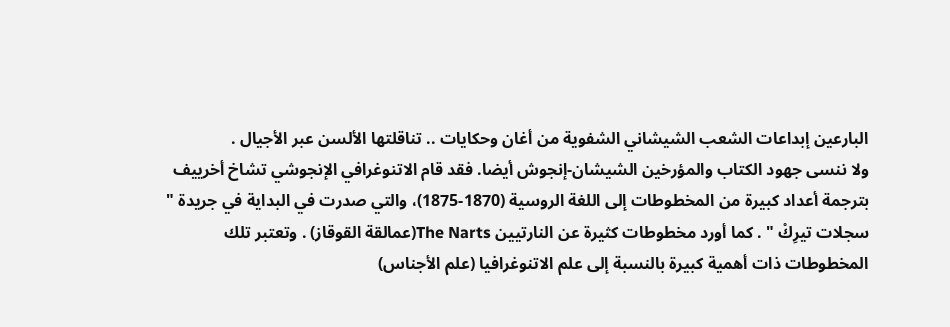البارعين إبداعات الشعب الشيشاني الشفوية من أغان وحكايات .. تناقلتها الألسن عبر الأجيال .
ولا ننسى جهود الكتاب والمؤرخين الشيشان-إنجوش أيضا. فقد قام الاتنوغرافي الإنجوشي تشاخ أخرييف بترجمة أعداد كبيرة من المخطوطات إلى اللغة الروسية (1870-1875)، والتي صدرت في البداية في جريدة " سجلات تيرِكْ " . كما أورد مخطوطات كثيرة عن النارتيين The Narts(عمالقة القوقاز) . وتعتبر تلك المخطوطات ذات أهمية كبيرة بالنسبة إلى علم الاتنوغرافيا (علم الأجناس)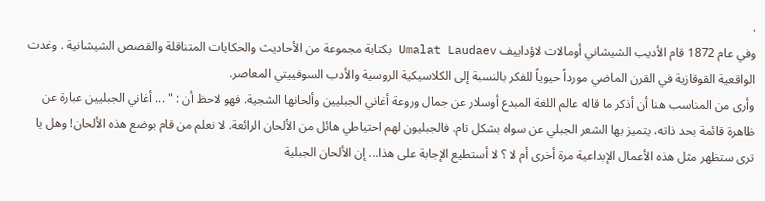.
وفي عام 1872 قام الأديب الشيشاني أومالات لاؤداييف Umalat Laudaev بكتابة مجموعة من الأحاديث والحكايات المتناقلة والقصص الشيشانية . وغدت الواقعية القوقازية في القرن الماضي مورداً حيوياً للفكر بالنسبة إلى الكلاسيكية الروسية والأدب السوفييتي المعاصر.
وأرى من المناسب هنا أن أذكر ما قاله عالم اللغة المبدع أوسلار عن جمال وروعة أغاني الجبليين وألحانها الشجية. فهو لاحظ أن : " ... أغاني الجبليين عبارة عن ظاهرة قائمة بحد ذاته، يتميز بها الشعر الجبلي عن سواه بشكل تام. فالجبليون لهم احتياطي هائل من الألحان الرائعة. لا نعلم من قام بوضع هذه الألحان! وهل يا ترى ستظهر مثل هذه الأعمال الإبداعية مرة أخرى أم لا ؟ لا أستطيع الإجابة على هذا... إن الألحان الجبلية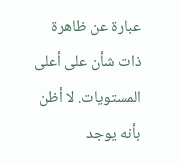عبارة عن ظاهرة ذات شأن على أعلى المستويات. لا أظن بأنه يوجد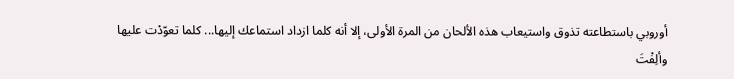أوروبي باستطاعته تذوق واستيعاب هذه الألحان من المرة الأولى، إلا أنه كلما ازداد استماعك إليها... كلما تعوّدْت عليها وألِفْتَ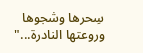سِحرها وشجوها وروعتها النادرة..."